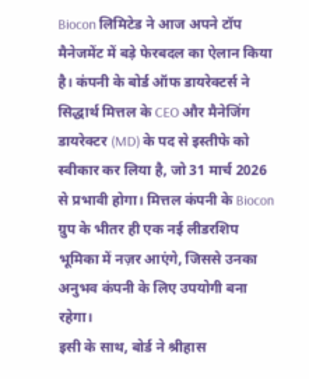Biocon लिमिटेड ने आज अपने टॉप मैनेजमेंट में बड़े फेरबदल का ऐलान किया है। कंपनी के बोर्ड ऑफ डायरेक्टर्स ने सिद्धार्थ मित्तल के CEO और मैनेजिंग डायरेक्टर (MD) के पद से इस्तीफे को स्वीकार कर लिया है, जो 31 मार्च 2026 से प्रभावी होगा। मित्तल कंपनी के Biocon ग्रुप के भीतर ही एक नई लीडरशिप भूमिका में नज़र आएंगे, जिससे उनका अनुभव कंपनी के लिए उपयोगी बना रहेगा।
इसी के साथ, बोर्ड ने श्रीहास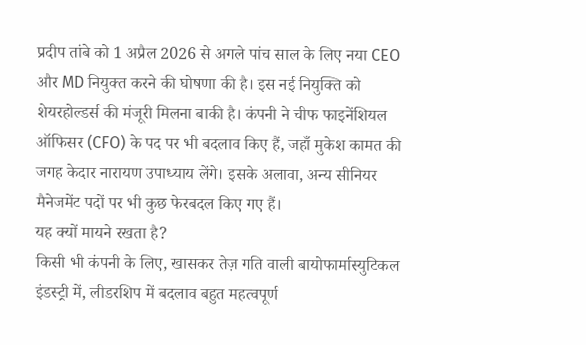प्रदीप तांबे को 1 अप्रैल 2026 से अगले पांच साल के लिए नया CEO और MD नियुक्त करने की घोषणा की है। इस नई नियुक्ति को शेयरहोल्डर्स की मंजूरी मिलना बाकी है। कंपनी ने चीफ फाइनेंशियल ऑफिसर (CFO) के पद पर भी बदलाव किए हैं, जहाँ मुकेश कामत की जगह केदार नारायण उपाध्याय लेंगे। इसके अलावा, अन्य सीनियर मैनेजमेंट पदों पर भी कुछ फेरबदल किए गए हैं।
यह क्यों मायने रखता है?
किसी भी कंपनी के लिए, खासकर तेज़ गति वाली बायोफार्मास्युटिकल इंडस्ट्री में, लीडरशिप में बदलाव बहुत महत्वपूर्ण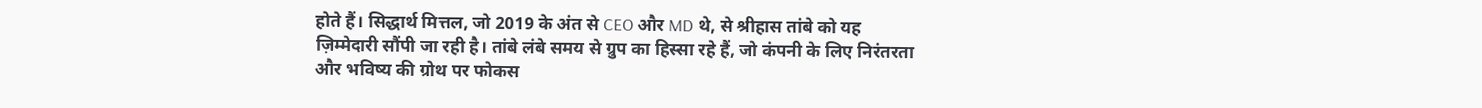होते हैं। सिद्धार्थ मित्तल, जो 2019 के अंत से CEO और MD थे, से श्रीहास तांबे को यह ज़िम्मेदारी सौंपी जा रही है। तांबे लंबे समय से ग्रुप का हिस्सा रहे हैं, जो कंपनी के लिए निरंतरता और भविष्य की ग्रोथ पर फोकस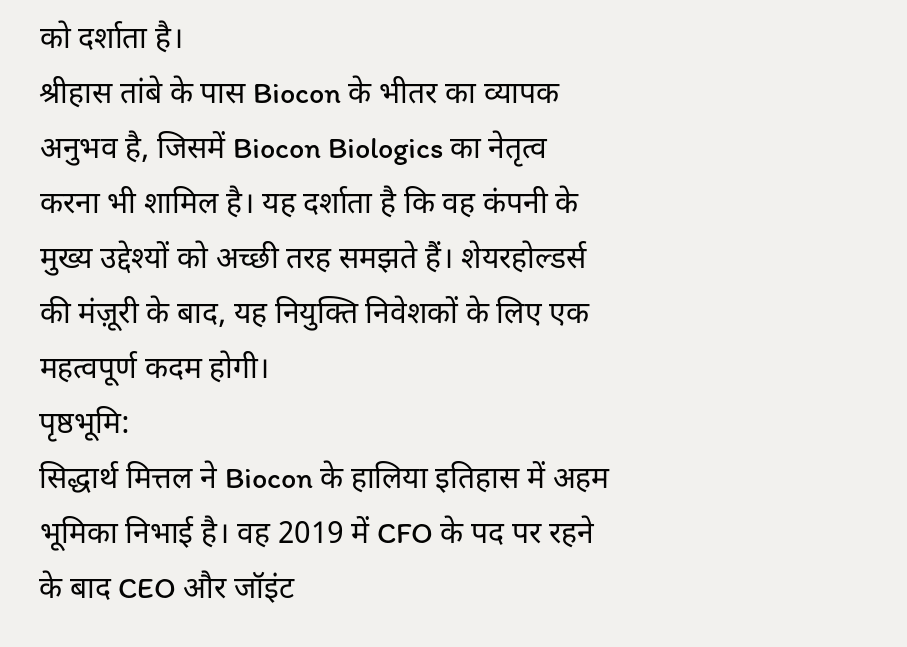को दर्शाता है।
श्रीहास तांबे के पास Biocon के भीतर का व्यापक अनुभव है, जिसमें Biocon Biologics का नेतृत्व करना भी शामिल है। यह दर्शाता है कि वह कंपनी के मुख्य उद्देश्यों को अच्छी तरह समझते हैं। शेयरहोल्डर्स की मंज़ूरी के बाद, यह नियुक्ति निवेशकों के लिए एक महत्वपूर्ण कदम होगी।
पृष्ठभूमि:
सिद्धार्थ मित्तल ने Biocon के हालिया इतिहास में अहम भूमिका निभाई है। वह 2019 में CFO के पद पर रहने के बाद CEO और जॉइंट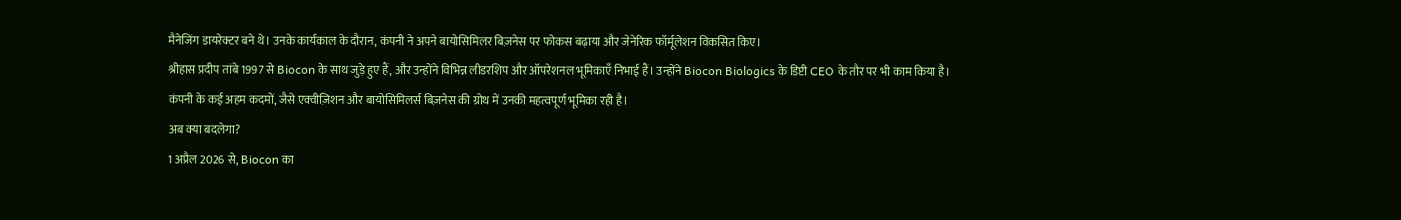मैनेजिंग डायरेक्टर बने थे। उनके कार्यकाल के दौरान, कंपनी ने अपने बायोसिमिलर बिज़नेस पर फोकस बढ़ाया और जेनेरिक फॉर्मूलेशन विकसित किए।
श्रीहास प्रदीप तांबे 1997 से Biocon के साथ जुड़े हुए हैं, और उन्होंने विभिन्न लीडरशिप और ऑपरेशनल भूमिकाएँ निभाई हैं। उन्होंने Biocon Biologics के डिप्टी CEO के तौर पर भी काम किया है। कंपनी के कई अहम कदमों, जैसे एक्वीज़िशन और बायोसिमिलर्स बिज़नेस की ग्रोथ में उनकी महत्वपूर्ण भूमिका रही है।
अब क्या बदलेगा?
1 अप्रैल 2026 से, Biocon का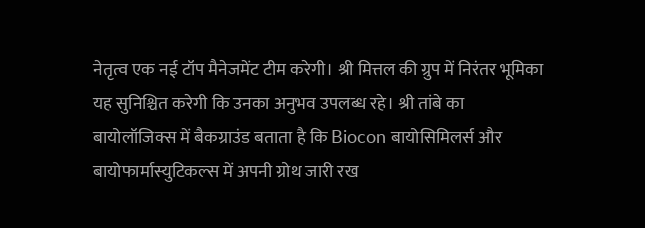नेतृत्व एक नई टॉप मैनेजमेंट टीम करेगी। श्री मित्तल की ग्रुप में निरंतर भूमिका यह सुनिश्चित करेगी कि उनका अनुभव उपलब्ध रहे। श्री तांबे का बायोलॉजिक्स में बैकग्राउंड बताता है कि Biocon बायोसिमिलर्स और बायोफार्मास्युटिकल्स में अपनी ग्रोथ जारी रख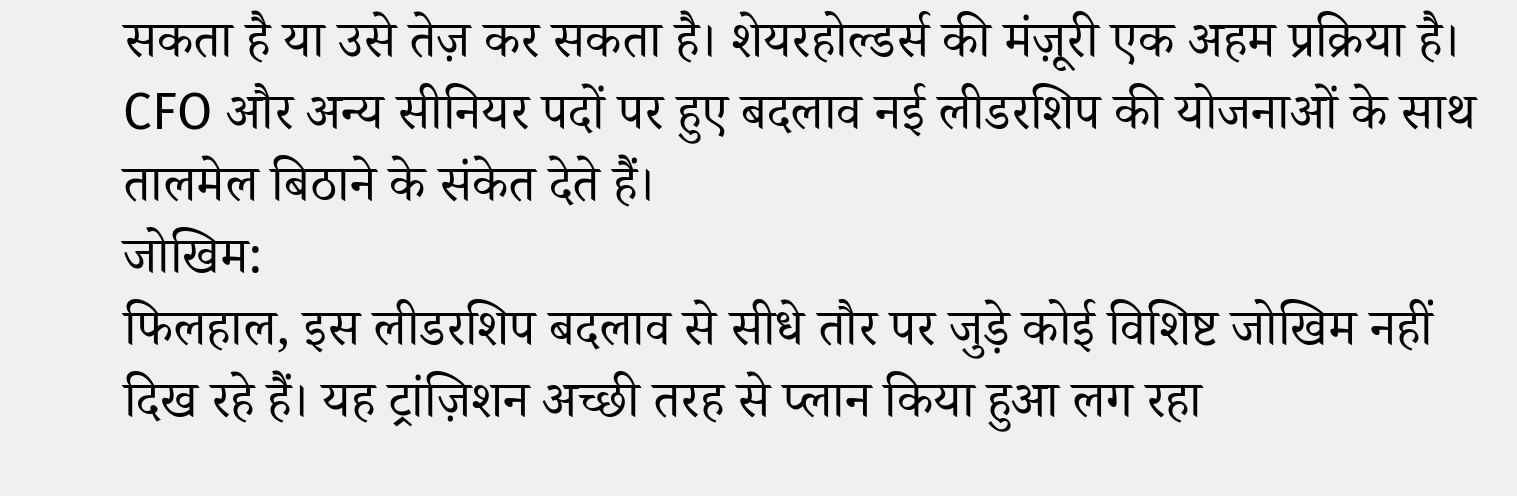सकता है या उसे तेज़ कर सकता है। शेयरहोल्डर्स की मंज़ूरी एक अहम प्रक्रिया है। CFO और अन्य सीनियर पदों पर हुए बदलाव नई लीडरशिप की योजनाओं के साथ तालमेल बिठाने के संकेत देते हैं।
जोखिम:
फिलहाल, इस लीडरशिप बदलाव से सीधे तौर पर जुड़े कोई विशिष्ट जोखिम नहीं दिख रहे हैं। यह ट्रांज़िशन अच्छी तरह से प्लान किया हुआ लग रहा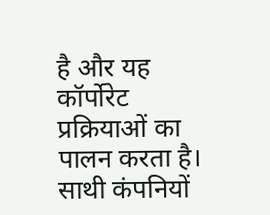है और यह कॉर्पोरेट प्रक्रियाओं का पालन करता है।
साथी कंपनियों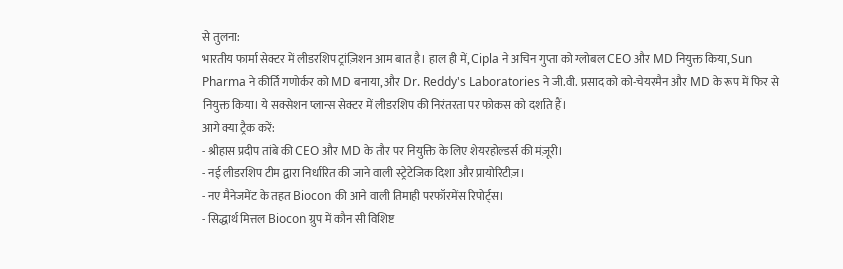से तुलना:
भारतीय फार्मा सेक्टर में लीडरशिप ट्रांज़िशन आम बात है। हाल ही में, Cipla ने अचिन गुप्ता को ग्लोबल CEO और MD नियुक्त किया, Sun Pharma ने कीर्ति गणोर्कर को MD बनाया, और Dr. Reddy's Laboratories ने जी.वी. प्रसाद को को-चेयरमैन और MD के रूप में फिर से नियुक्त किया। ये सक्सेशन प्लान्स सेक्टर में लीडरशिप की निरंतरता पर फोकस को दर्शाते हैं।
आगे क्या ट्रैक करें:
- श्रीहास प्रदीप तांबे की CEO और MD के तौर पर नियुक्ति के लिए शेयरहोल्डर्स की मंज़ूरी।
- नई लीडरशिप टीम द्वारा निर्धारित की जाने वाली स्ट्रेटेजिक दिशा और प्रायोरिटीज़।
- नए मैनेजमेंट के तहत Biocon की आने वाली तिमाही परफॉरमेंस रिपोर्ट्स।
- सिद्धार्थ मित्तल Biocon ग्रुप में कौन सी विशिष्ट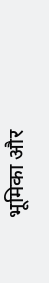भूमिका और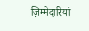ज़िम्मेदारियां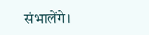संभालेंगे।